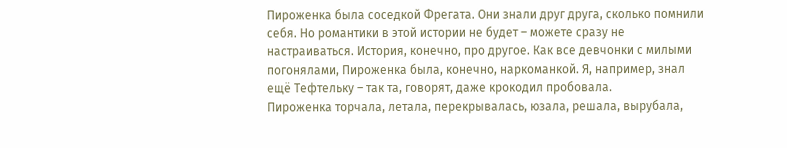Пироженка была соседкой Фрегата. Они знали друг друга, сколько помнили себя. Но романтики в этой истории не будет – можете сразу не настраиваться. История, конечно, про другое. Как все девчонки с милыми погонялами, Пироженка была, конечно, наркоманкой. Я, например, знал ещё Тефтельку – так та, говорят, даже крокодил пробовала.
Пироженка торчала, летала, перекрывалась, юзала, решала, вырубала,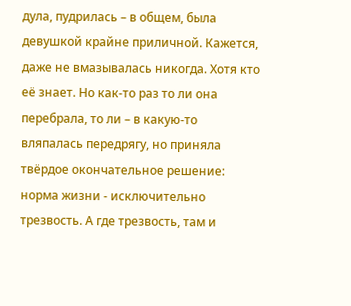дула, пудрилась – в общем, была девушкой крайне приличной. Кажется, даже не вмазывалась никогда. Хотя кто её знает. Но как-то раз то ли она перебрала, то ли – в какую-то вляпалась передрягу, но приняла твёрдое окончательное решение: норма жизни - исключительно трезвость. А где трезвость, там и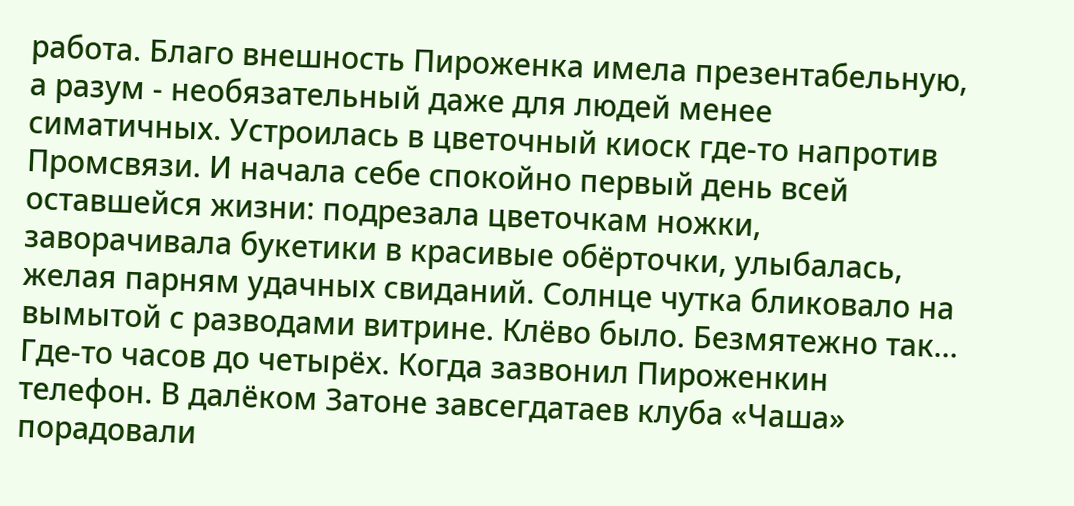работа. Благо внешность Пироженка имела презентабельную, а разум - необязательный даже для людей менее симатичных. Устроилась в цветочный киоск где-то напротив Промсвязи. И начала себе спокойно первый день всей оставшейся жизни: подрезала цветочкам ножки, заворачивала букетики в красивые обёрточки, улыбалась, желая парням удачных свиданий. Солнце чутка бликовало на вымытой с разводами витрине. Клёво было. Безмятежно так… Где-то часов до четырёх. Когда зазвонил Пироженкин телефон. В далёком Затоне завсегдатаев клуба «Чаша» порадовали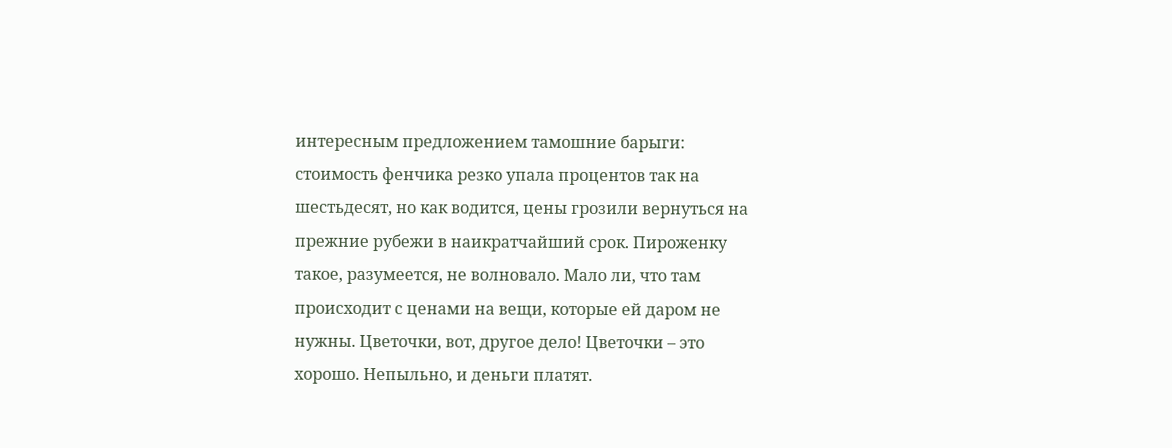интересным предложением тамошние барыги: стоимость фенчика резко упала процентов так на шестьдесят, но как водится, цены грозили вернуться на прежние рубежи в наикратчайший срок. Пироженку такое, разумеется, не волновало. Мало ли, что там происходит с ценами на вещи, которые ей даром не нужны. Цветочки, вот, другое дело! Цветочки – это хорошо. Непыльно, и деньги платят.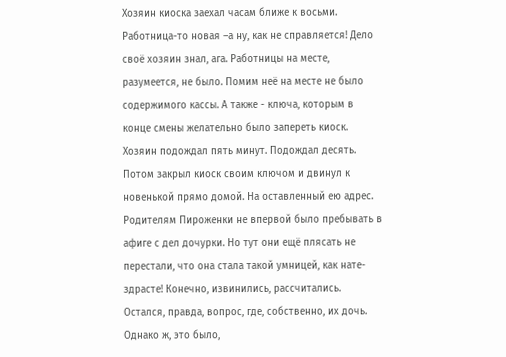Хозяин киоска заехал часам ближе к восьми. Работница-то новая –а ну, как не справляется! Дело своё хозяин знал, ага. Работницы на месте, разумеется, не было. Помим неё на месте не было содержимого кассы. А также - ключа, которым в конце смены желательно было запереть киоск. Хозяин подождал пять минут. Подождал десять. Потом закрыл киоск своим ключом и двинул к новенькой прямо домой. На оставленный ею адрес.
Родителям Пироженки не впервой было пребывать в афиге с дел дочурки. Но тут они ещё плясать не перестали, что она стала такой умницей, как нате-здрасте! Конечно, извинились, рассчитались. Остался, правда, вопрос, где, собственно, их дочь. Однако ж, это было,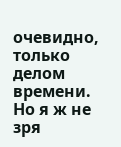очевидно, только делом времени.
Но я ж не зря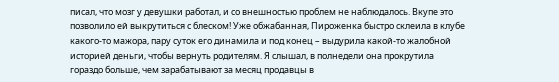писал, что мозг у девушки работал, и со внешностью проблем не наблюдалось. Вкупе это позволило ей выкрутиться с блеском! Уже обжабанная, Пироженка быстро склеила в клубе какого-то мажора, пару суток его динамила и под конец – выдурила какой-то жалобной историей деньги, чтобы вернуть родителям. Я слышал, в полнедели она прокрутила гораздо больше, чем зарабатывают за месяц продавцы в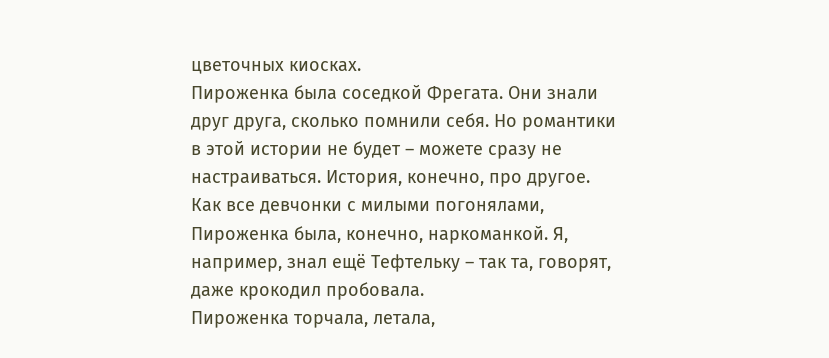цветочных киосках.
Пироженка была соседкой Фрегата. Они знали друг друга, сколько помнили себя. Но романтики в этой истории не будет – можете сразу не настраиваться. История, конечно, про другое. Как все девчонки с милыми погонялами, Пироженка была, конечно, наркоманкой. Я, например, знал ещё Тефтельку – так та, говорят, даже крокодил пробовала.
Пироженка торчала, летала,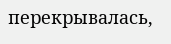перекрывалась,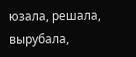юзала, решала, вырубала,